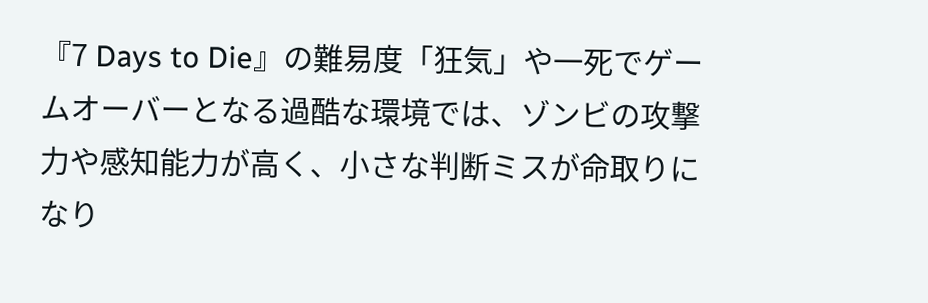『7 Days to Die』の難易度「狂気」や一死でゲームオーバーとなる過酷な環境では、ゾンビの攻撃力や感知能力が高く、小さな判断ミスが命取りになり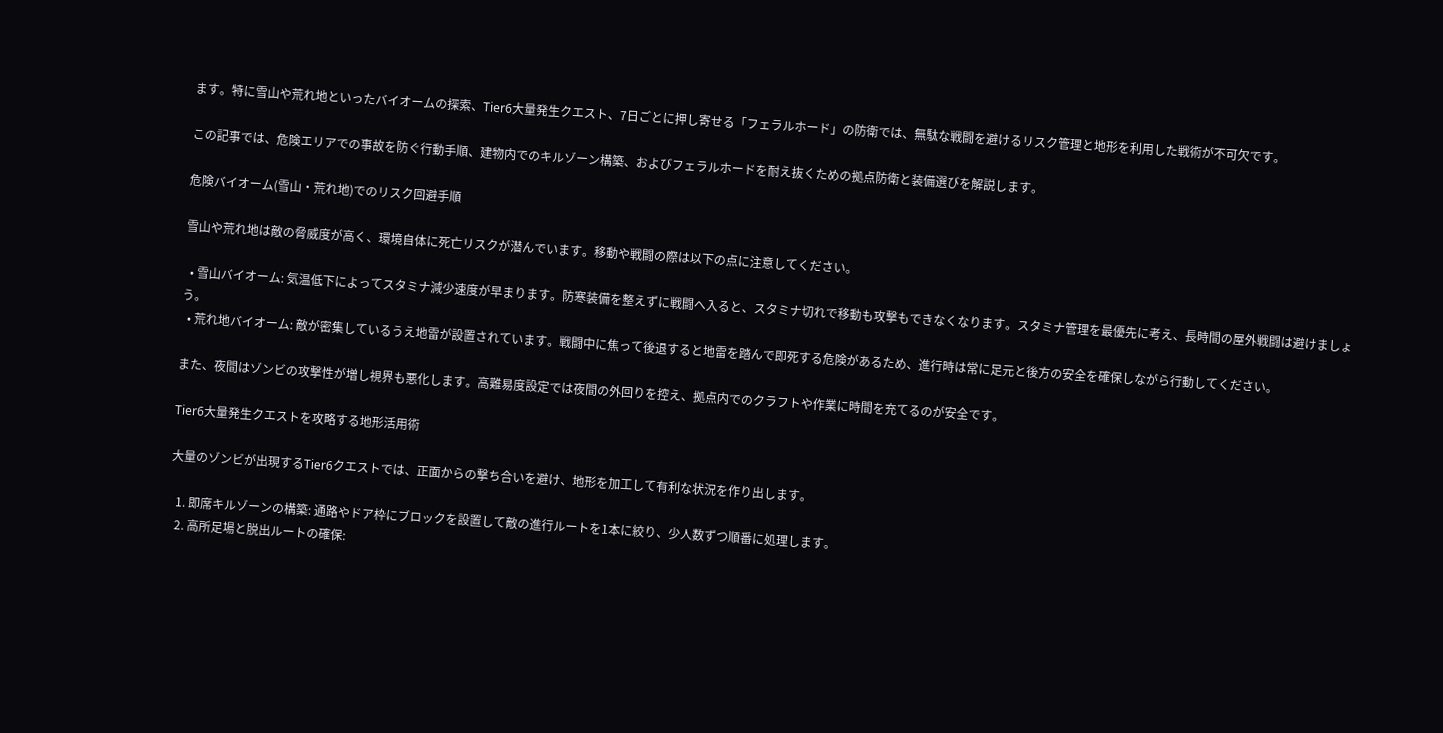ます。特に雪山や荒れ地といったバイオームの探索、Tier6大量発生クエスト、7日ごとに押し寄せる「フェラルホード」の防衛では、無駄な戦闘を避けるリスク管理と地形を利用した戦術が不可欠です。

この記事では、危険エリアでの事故を防ぐ行動手順、建物内でのキルゾーン構築、およびフェラルホードを耐え抜くための拠点防衛と装備選びを解説します。

危険バイオーム(雪山・荒れ地)でのリスク回避手順

雪山や荒れ地は敵の脅威度が高く、環境自体に死亡リスクが潜んでいます。移動や戦闘の際は以下の点に注意してください。

  • 雪山バイオーム: 気温低下によってスタミナ減少速度が早まります。防寒装備を整えずに戦闘へ入ると、スタミナ切れで移動も攻撃もできなくなります。スタミナ管理を最優先に考え、長時間の屋外戦闘は避けましょう。
  • 荒れ地バイオーム: 敵が密集しているうえ地雷が設置されています。戦闘中に焦って後退すると地雷を踏んで即死する危険があるため、進行時は常に足元と後方の安全を確保しながら行動してください。

また、夜間はゾンビの攻撃性が増し視界も悪化します。高難易度設定では夜間の外回りを控え、拠点内でのクラフトや作業に時間を充てるのが安全です。

Tier6大量発生クエストを攻略する地形活用術

大量のゾンビが出現するTier6クエストでは、正面からの撃ち合いを避け、地形を加工して有利な状況を作り出します。

  1. 即席キルゾーンの構築: 通路やドア枠にブロックを設置して敵の進行ルートを1本に絞り、少人数ずつ順番に処理します。
  2. 高所足場と脱出ルートの確保: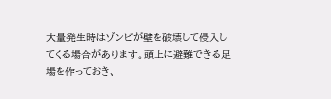大量発生時はゾンビが壁を破壊して侵入してくる場合があります。頭上に避難できる足場を作っておき、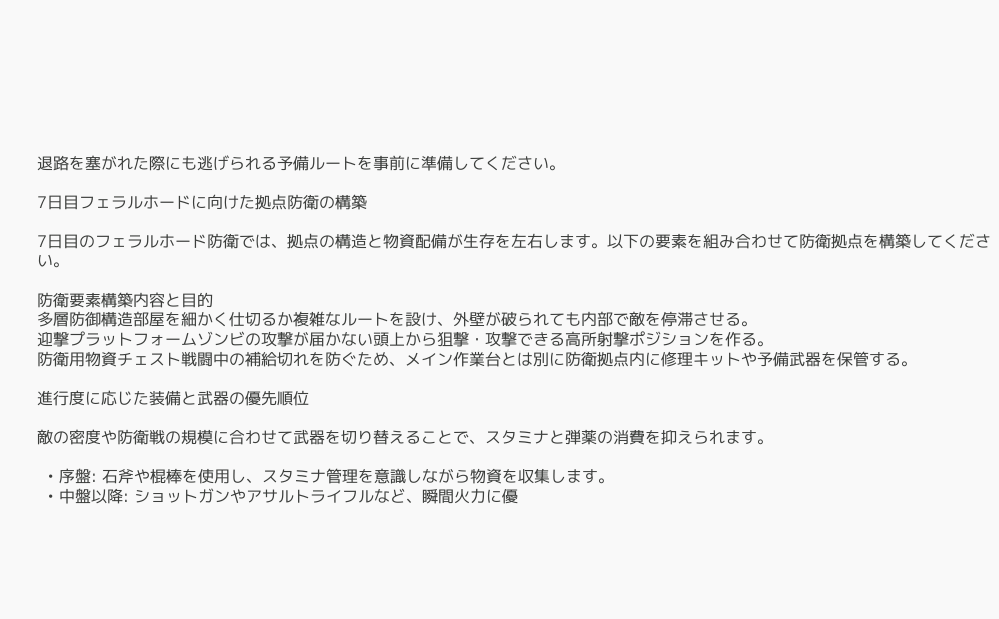退路を塞がれた際にも逃げられる予備ルートを事前に準備してください。

7日目フェラルホードに向けた拠点防衛の構築

7日目のフェラルホード防衛では、拠点の構造と物資配備が生存を左右します。以下の要素を組み合わせて防衛拠点を構築してください。

防衛要素構築内容と目的
多層防御構造部屋を細かく仕切るか複雑なルートを設け、外壁が破られても内部で敵を停滞させる。
迎撃プラットフォームゾンビの攻撃が届かない頭上から狙撃・攻撃できる高所射撃ポジションを作る。
防衛用物資チェスト戦闘中の補給切れを防ぐため、メイン作業台とは別に防衛拠点内に修理キットや予備武器を保管する。

進行度に応じた装備と武器の優先順位

敵の密度や防衛戦の規模に合わせて武器を切り替えることで、スタミナと弾薬の消費を抑えられます。

  • 序盤: 石斧や棍棒を使用し、スタミナ管理を意識しながら物資を収集します。
  • 中盤以降: ショットガンやアサルトライフルなど、瞬間火力に優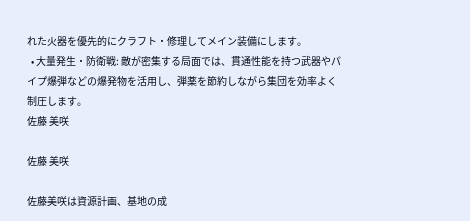れた火器を優先的にクラフト・修理してメイン装備にします。
  • 大量発生・防衛戦: 敵が密集する局面では、貫通性能を持つ武器やパイプ爆弾などの爆発物を活用し、弾薬を節約しながら集団を効率よく制圧します。
佐藤 美咲

佐藤 美咲

佐藤美咲は資源計画、基地の成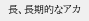長、長期的なアカ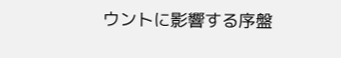ウントに影響する序盤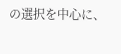の選択を中心に、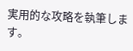実用的な攻略を執筆します。